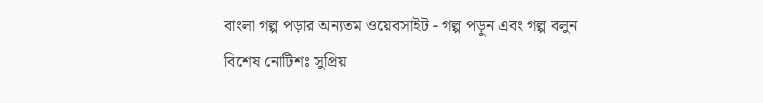বাংলা গল্প পড়ার অন্যতম ওয়েবসাইট - গল্প পড়ুন এবং গল্প বলুন
বিশেষ নোটিশঃ সুপ্রিয়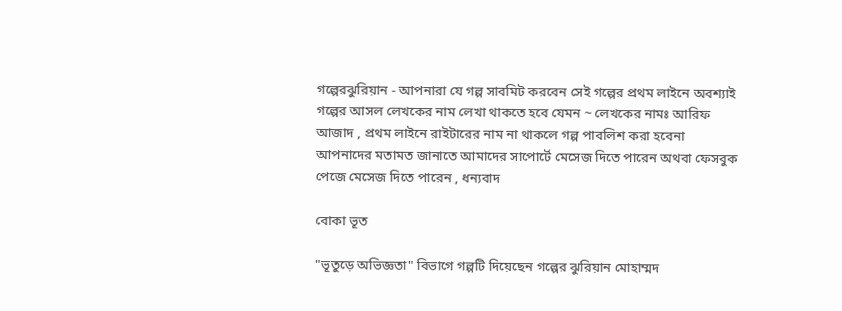গল্পেরঝুরিয়ান - আপনারা যে গল্প সাবমিট করবেন সেই গল্পের প্রথম লাইনে অবশ্যাই গল্পের আসল লেখকের নাম লেখা থাকতে হবে যেমন ~ লেখকের নামঃ আরিফ আজাদ , প্রথম লাইনে রাইটারের নাম না থাকলে গল্প পাবলিশ করা হবেনা
আপনাদের মতামত জানাতে আমাদের সাপোর্টে মেসেজ দিতে পারেন অথবা ফেসবুক পেজে মেসেজ দিতে পারেন , ধন্যবাদ

বোকা ভূত

"ভূতুড়ে অভিজ্ঞতা" বিভাগে গল্পটি দিয়েছেন গল্পের ঝুরিয়ান মোহাম্মদ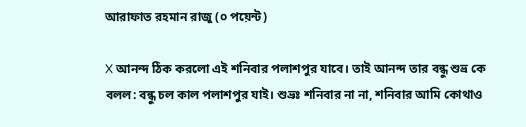আরাফাত রহমান রাজু (০ পয়েন্ট)

X আনন্দ ঠিক করলো এই শনিবার পলাশপুর যাবে। তাই আনন্দ তার বন্ধু শুভ্র কে বলল: বন্ধু চল কাল পলাশপুর যাই। শুভ্রঃ শনিবার না না, শনিবার আমি কোথাও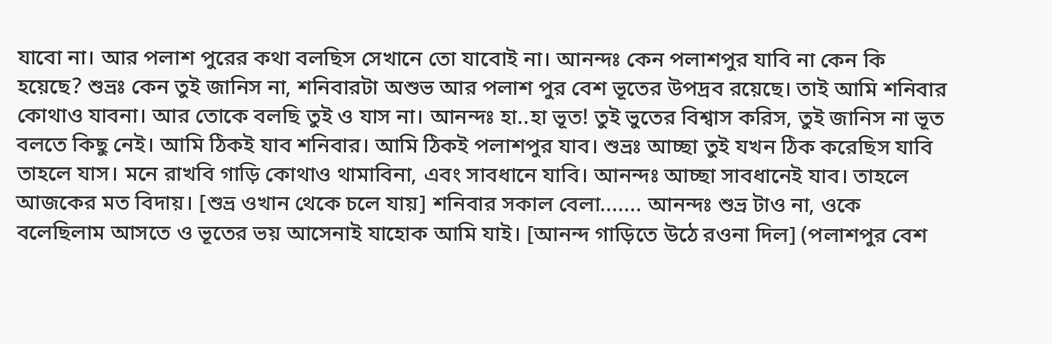যাবো না। আর পলাশ পুরের কথা বলছিস সেখানে তো যাবোই না। আনন্দঃ কেন পলাশপুর যাবি না কেন কি হয়েছে? শুভ্রঃ কেন তুই জানিস না, শনিবারটা অশুভ আর পলাশ পুর বেশ ভূতের উপদ্রব রয়েছে। তাই আমি শনিবার কোথাও যাবনা। আর তোকে বলছি তুই ও যাস না। আনন্দঃ হা..হা ভূত! তুই ভুতের বিশ্বাস করিস, তুই জানিস না ভূত বলতে কিছু নেই। আমি ঠিকই যাব শনিবার। আমি ঠিকই পলাশপুর যাব। শুভ্রঃ আচ্ছা তুই যখন ঠিক করেছিস যাবি তাহলে যাস। মনে রাখবি গাড়ি কোথাও থামাবিনা, এবং সাবধানে যাবি। আনন্দঃ আচ্ছা সাবধানেই যাব। তাহলে আজকের মত বিদায়। [শুভ্র ওখান থেকে চলে যায়] শনিবার সকাল বেলা....... আনন্দঃ শুভ্র টাও না, ওকে বলেছিলাম আসতে ও ভূতের ভয় আসেনাই যাহোক আমি যাই। [আনন্দ গাড়িতে উঠে রওনা দিল] (পলাশপুর বেশ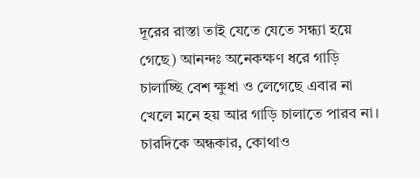দূরের রাস্তা তাই যেতে যেতে সন্ধ্যা হয়ে গেছে) আনন্দঃ অনেকক্ষণ ধরে গাড়ি চালাচ্ছি বেশ ক্ষুধা ও লেগেছে এবার না খেলে মনে হয় আর গাড়ি চালাতে পারব না। চারদিকে অন্ধকার, কোথাও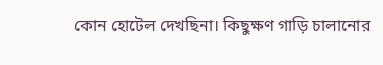কোন হোটেল দেখছিনা। কিছুক্ষণ গাড়ি চালানোর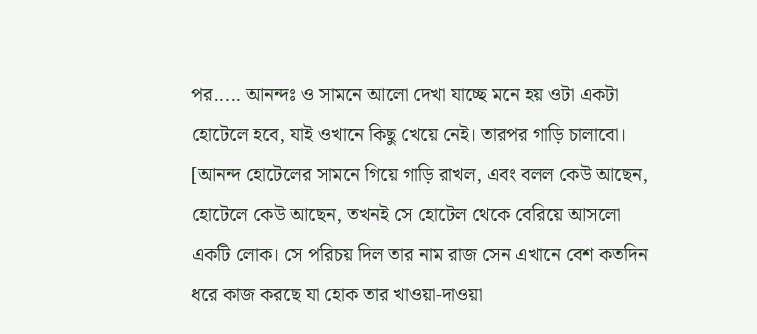পর..... আনন্দঃ ও সামনে আলো দেখা যাচ্ছে মনে হয় ওটা একটা হোটেলে হবে, যাই ওখানে কিছু খেয়ে নেই। তারপর গাড়ি চালাবো। [আনন্দ হোটেলের সামনে গিয়ে গাড়ি রাখল, এবং বলল কেউ আছেন, হোটেলে কেউ আছেন, তখনই সে হোটেল থেকে বেরিয়ে আসলো একটি লোক। সে পরিচয় দিল তার নাম রাজ সেন এখানে বেশ কতদিন ধরে কাজ করছে যা হোক তার খাওয়া-দাওয়া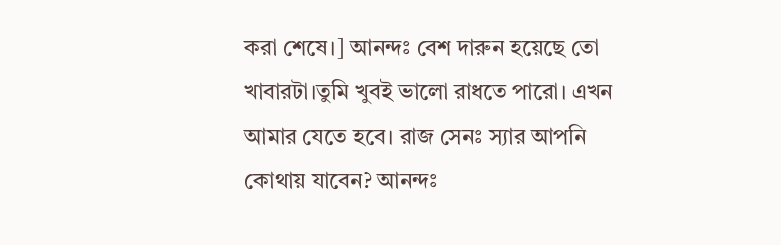করা শেষে।] আনন্দঃ বেশ দারুন হয়েছে তো খাবারটা।তুমি খুবই ভালো রাধতে পারো। এখন আমার যেতে হবে। রাজ সেনঃ স্যার আপনি কোথায় যাবেন? আনন্দঃ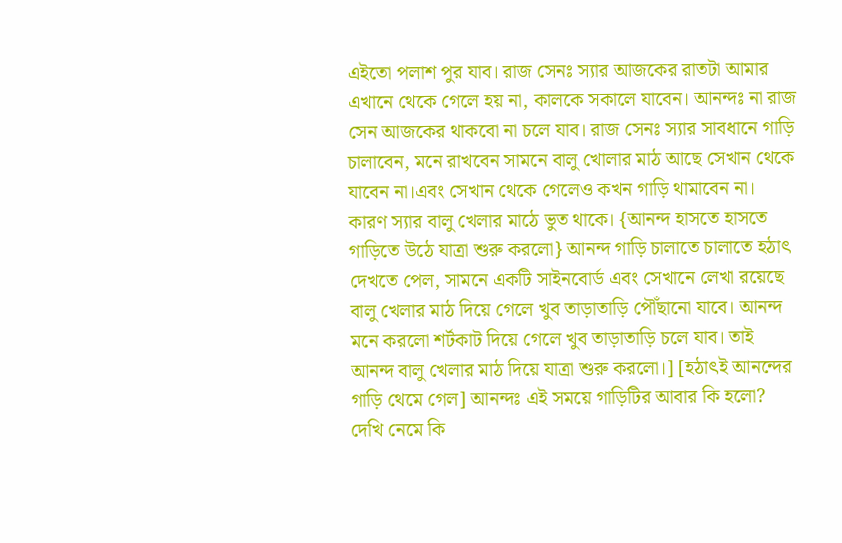এইতো পলাশ পুর যাব। রাজ সেনঃ স্যার আজকের রাতটা আমার এখানে থেকে গেলে হয় না, কালকে সকালে যাবেন। আনন্দঃ না রাজ সেন আজকের থাকবো না চলে যাব। রাজ সেনঃ স্যার সাবধানে গাড়ি চালাবেন, মনে রাখবেন সামনে বালু খোলার মাঠ আছে সেখান থেকে যাবেন না।এবং সেখান থেকে গেলেও কখন গাড়ি থামাবেন না। কারণ স্যার বালু খেলার মাঠে ভুত থাকে। {আনন্দ হাসতে হাসতে গাড়িতে উঠে যাত্রা শুরু করলো} আনন্দ গাড়ি চালাতে চালাতে হঠাৎ দেখতে পেল, সামনে একটি সাইনবোর্ড এবং সেখানে লেখা রয়েছে বালু খেলার মাঠ দিয়ে গেলে খুব তাড়াতাড়ি পৌঁছানো যাবে। আনন্দ মনে করলো শর্টকাট দিয়ে গেলে খুব তাড়াতাড়ি চলে যাব। তাই আনন্দ বালু খেলার মাঠ দিয়ে যাত্রা শুরু করলো।] [হঠাৎই আনন্দের গাড়ি থেমে গেল] আনন্দঃ এই সময়ে গাড়িটির আবার কি হলো? দেখি নেমে কি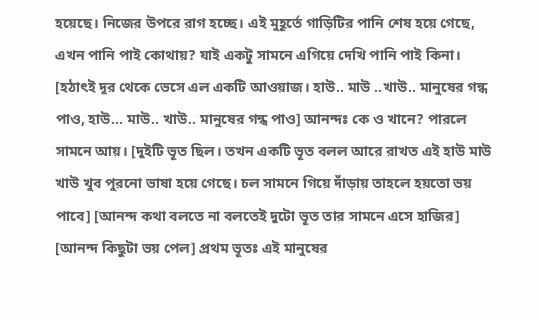হয়েছে। নিজের উপরে রাগ হচ্ছে। এই মুহূর্তে গাড়িটির পানি শেষ হয়ে গেছে, এখন পানি পাই কোথায়? যাই একটু সামনে এগিয়ে দেখি পানি পাই কিনা। [হঠাৎই দূর থেকে ভেসে এল একটি আওয়াজ। হাউ.. মাউ ..খাউ.. মানুষের গন্ধ পাও, হাউ... মাউ.. খাউ.. মানুষের গন্ধ পাও] আনন্দঃ কে ও খানে? পারলে সামনে আয়। [দুইটি ভূত ছিল। তখন একটি ভূত বলল আরে রাখত এই হাউ মাউ খাউ খুব পুরনো ভাষা হয়ে গেছে। চল সামনে গিয়ে দাঁড়ায় তাহলে হয়তো ভয় পাবে] [আনন্দ কথা বলতে না বলতেই দুটো ভূত তার সামনে এসে হাজির] [আনন্দ কিছুটা ভয় পেল] প্রথম ভূতঃ এই মানুষের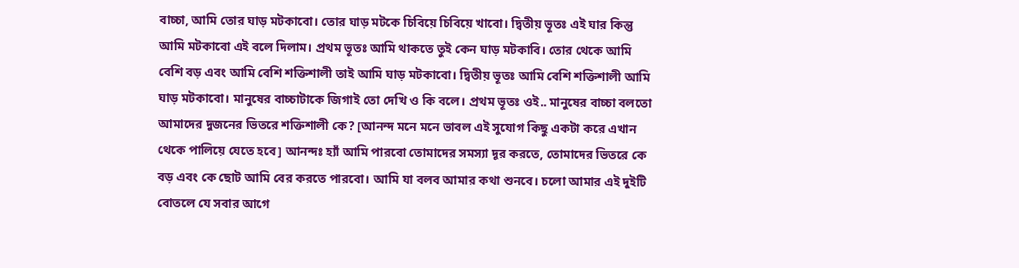বাচ্চা, আমি তোর ঘাড় মটকাবো। তোর ঘাড় মটকে চিবিয়ে চিবিয়ে খাবো। দ্বিতীয় ভূতঃ এই ঘার কিন্তু আমি মটকাবো এই বলে দিলাম। প্রথম ভূতঃ আমি থাকতে তুই কেন ঘাড় মটকাবি। তোর থেকে আমি বেশি বড় এবং আমি বেশি শক্তিশালী তাই আমি ঘাড় মটকাবো। দ্বিতীয় ভূতঃ আমি বেশি শক্তিশালী আমি ঘাড় মটকাবো। মানুষের বাচ্চাটাকে জিগাই তো দেখি ও কি বলে। প্রথম ভূতঃ ওই.. মানুষের বাচ্চা বলতো আমাদের দুজনের ভিতরে শক্তিশালী কে? [আনন্দ মনে মনে ভাবল এই সুযোগ কিছু একটা করে এখান থেকে পালিয়ে যেতে হবে] আনন্দঃ হ্যাঁ আমি পারবো তোমাদের সমস্যা দূর করতে, তোমাদের ভিতরে কে বড় এবং কে ছোট আমি বের করতে পারবো। আমি যা বলব আমার কথা শুনবে। চলো আমার এই দুইটি বোতলে যে সবার আগে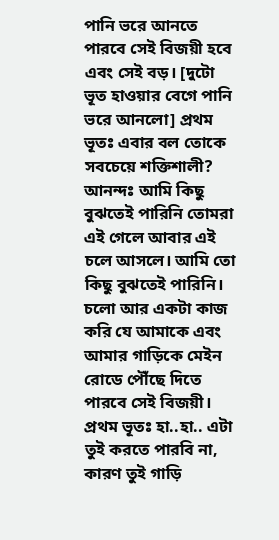পানি ভরে আনতে পারবে সেই বিজয়ী হবে এবং সেই বড়। [দুটো ভূত হাওয়ার বেগে পানি ভরে আনলো] প্রথম ভূতঃ এবার বল তোকে সবচেয়ে শক্তিশালী? আনন্দঃ আমি কিছু বুঝতেই পারিনি তোমরা এই গেলে আবার এই চলে আসলে। আমি তো কিছু বুঝতেই পারিনি। চলো আর একটা কাজ করি যে আমাকে এবং আমার গাড়িকে মেইন রোডে পৌঁছে দিতে পারবে সেই বিজয়ী। প্রথম ভূতঃ হা..হা.. এটা তুই করতে পারবি না, কারণ তুই গাড়ি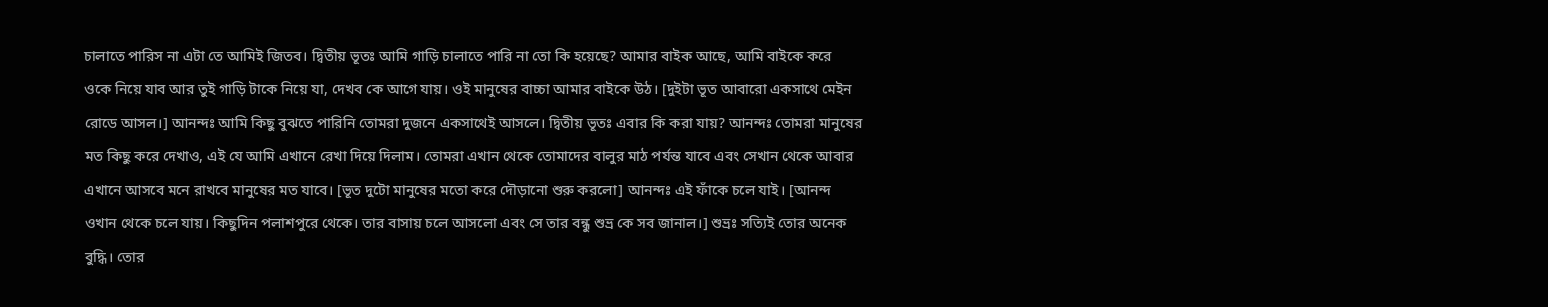চালাতে পারিস না এটা তে আমিই জিতব। দ্বিতীয় ভূতঃ আমি গাড়ি চালাতে পারি না তো কি হয়েছে? আমার বাইক আছে, আমি বাইকে করে ওকে নিয়ে যাব আর তুই গাড়ি টাকে নিয়ে যা, দেখব কে আগে যায়। ওই মানুষের বাচ্চা আমার বাইকে উঠ। [দুইটা ভূত আবারো একসাথে মেইন রোডে আসল।] আনন্দঃ আমি কিছু বুঝতে পারিনি তোমরা দুজনে একসাথেই আসলে। দ্বিতীয় ভূতঃ এবার কি করা যায়? আনন্দঃ তোমরা মানুষের মত কিছু করে দেখাও, এই যে আমি এখানে রেখা দিয়ে দিলাম। তোমরা এখান থেকে তোমাদের বালুর মাঠ পর্যন্ত যাবে এবং সেখান থেকে আবার এখানে আসবে মনে রাখবে মানুষের মত যাবে। [ভূত দুটো মানুষের মতো করে দৌড়ানো শুরু করলো] আনন্দঃ এই ফাঁকে চলে যাই। [আনন্দ ওখান থেকে চলে যায়। কিছুদিন পলাশপুরে থেকে। তার বাসায় চলে আসলো এবং সে তার বন্ধু শুভ্র কে সব জানাল।] শুভ্রঃ সত্যিই তোর অনেক বুদ্ধি। তোর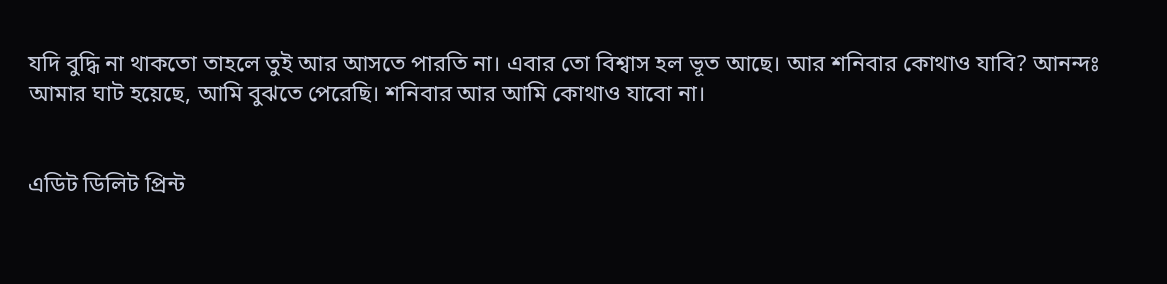যদি বুদ্ধি না থাকতো তাহলে তুই আর আসতে পারতি না। এবার তো বিশ্বাস হল ভূত আছে। আর শনিবার কোথাও যাবি? আনন্দঃ আমার ঘাট হয়েছে, আমি বুঝতে পেরেছি। শনিবার আর আমি কোথাও যাবো না।


এডিট ডিলিট প্রিন্ট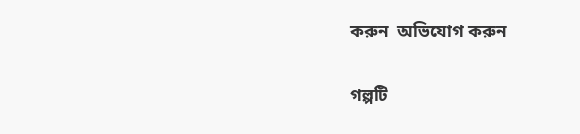করুন  অভিযোগ করুন

গল্পটি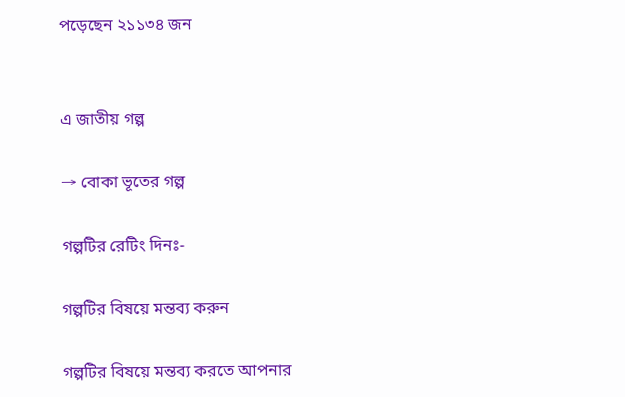পড়েছেন ২১১৩৪ জন


এ জাতীয় গল্প

→ বোকা ভূতের গল্প

গল্পটির রেটিং দিনঃ-

গল্পটির বিষয়ে মন্তব্য করুন

গল্পটির বিষয়ে মন্তব্য করতে আপনার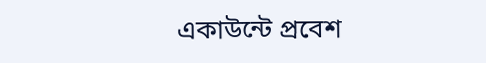একাউন্টে প্রবেশ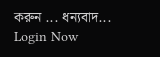করুন ... ধন্যবাদ... Login Now